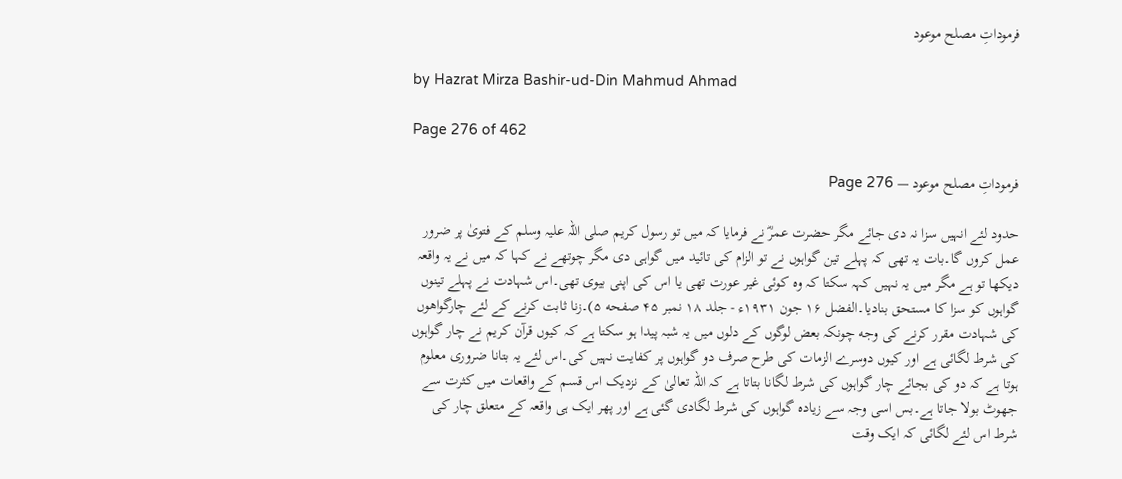فرموداتِ مصلح موعود

by Hazrat Mirza Bashir-ud-Din Mahmud Ahmad

Page 276 of 462

فرموداتِ مصلح موعود — Page 276

حدود لئے انہیں سزا نہ دی جائے مگر حضرت عمرؓ نے فرمایا کہ میں تو رسول کریم صلی اللہ علیہ وسلم کے فتویٰ پر ضرور عمل کروں گا۔بات یہ تھی کہ پہلے تین گواہوں نے تو الزام کی تائید میں گواہی دی مگر چوتھے نے کہا کہ میں نے یہ واقعہ دیکھا تو ہے مگر میں یہ نہیں کہہ سکتا کہ وہ کوئی غیر عورت تھی یا اس کی اپنی بیوی تھی۔اس شہادت نے پہلے تینوں گواہوں کو سزا کا مستحق بنادیا۔الفضل ۱۶ جون ۱۹۳۱ء - جلد ۱۸ نمبر ۴۵ صفحه ۵)۔زنا ثابت کرنے کے لئے چارگواھوں کی شہادت مقرر کرنے کی وجه چونکہ بعض لوگوں کے دلوں میں یہ شبہ پیدا ہو سکتا ہے کہ کیوں قرآن کریم نے چار گواہوں کی شرط لگائی ہے اور کیوں دوسرے الزمات کی طرح صرف دو گواہوں پر کفایت نہیں کی۔اس لئے یہ بتانا ضروری معلوم ہوتا ہے کہ دو کی بجائے چار گواہوں کی شرط لگانا بتاتا ہے کہ اللہ تعالیٰ کے نزدیک اس قسم کے واقعات میں کثرت سے جھوٹ بولا جاتا ہے۔بس اسی وجہ سے زیادہ گواہوں کی شرط لگادی گئی ہے اور پھر ایک ہی واقعہ کے متعلق چار کی شرط اس لئے لگائی کہ ایک وقت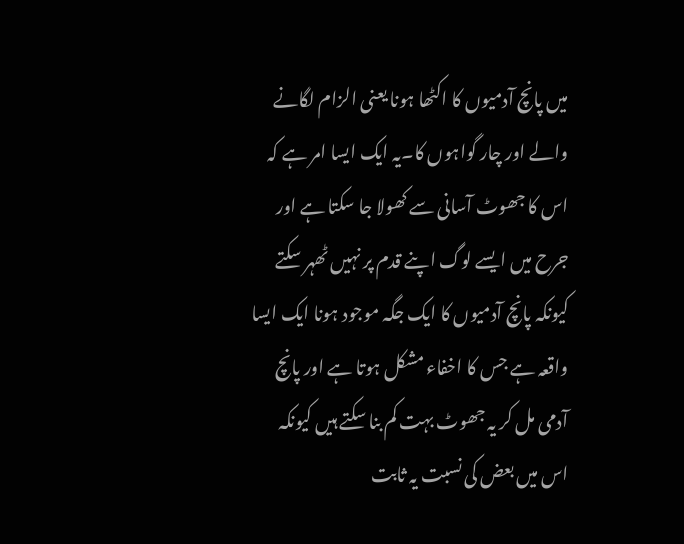میں پانچ آدمیوں کا اکٹھا ہونا یعنی الزام لگانے والے اور چار گواہوں کا۔یہ ایک ایسا امر ہے کہ اس کا جھوٹ آسانی سے کھولا جا سکتا ہے اور جرح میں ایسے لوگ اپنے قدم پر نہیں ٹھہر سکتے کیونکہ پانچ آدمیوں کا ایک جگہ موجود ہونا ایک ایسا واقعہ ہے جس کا اخفاء مشکل ہوتا ہے اور پانچ آدمی مل کر یہ جھوٹ بہت کم بنا سکتے ہیں کیونکہ اس میں بعض کی نسبت یہ ثابت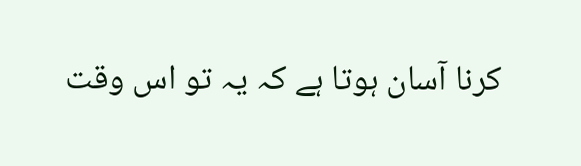کرنا آسان ہوتا ہے کہ یہ تو اس وقت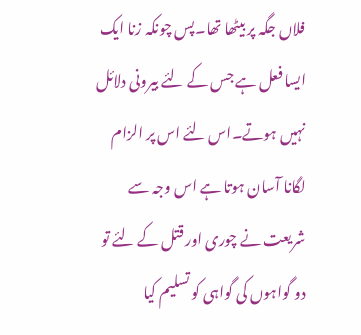فلاں جگہ پر بیٹھا تھا۔پس چونکہ زنا ایک ایسا فعل ہے جس کے لئے بیرونی دلائل نہیں ہوتے۔اس لئے اس پر الزام لگانا آسان ہوتا ہے اس وجہ سے شریعت نے چوری اور قتل کے لئے تو دو گواہوں کی گواہی کو تسلیم کیا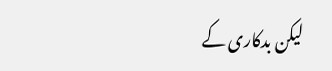لیکن بدکاری کے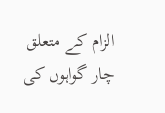الزام کے متعلق چار گواہوں کی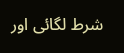شرط لگائی اور